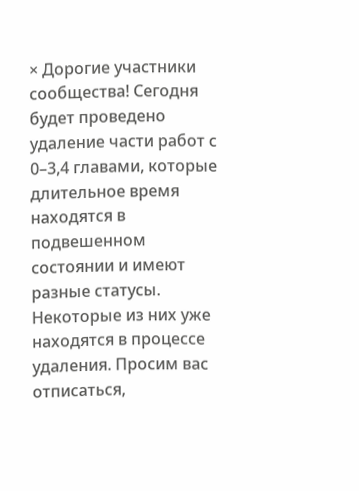× Дорогие участники сообщества! Сегодня будет проведено удаление части работ с 0–3,4 главами, которые длительное время находятся в подвешенном состоянии и имеют разные статусы. Некоторые из них уже находятся в процессе удаления. Просим вас отписаться,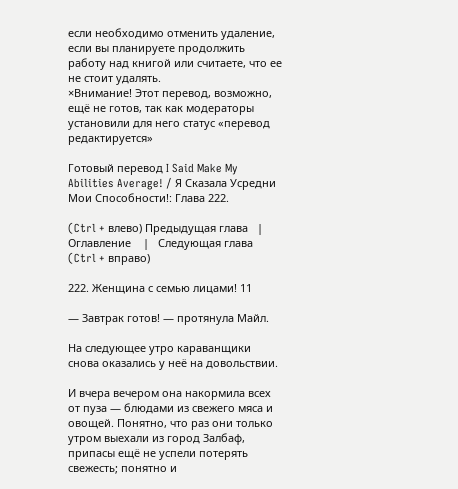если необходимо отменить удаление, если вы планируете продолжить работу над книгой или считаете, что ее не стоит удалять.
×Внимание! Этот перевод, возможно, ещё не готов, так как модераторы установили для него статус «перевод редактируется»

Готовый перевод I Said Make My Abilities Average! / Я Сказала Усредни Мои Способности!: Глава 222.

(Ctrl + влево) Предыдущая глава   |    Оглавление    |   Следующая глава (Ctrl + вправо)

222. Женщина с семью лицами! 11

— Завтрак готов! — протянула Майл.

На следующее утро караванщики снова оказались у неё на довольствии.

И вчера вечером она накормила всех от пуза — блюдами из свежего мяса и овощей. Понятно, что раз они только утром выехали из город Залбаф, припасы ещё не успели потерять свежесть; понятно и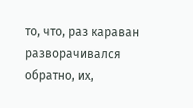то, что, раз караван разворачивался обратно, их,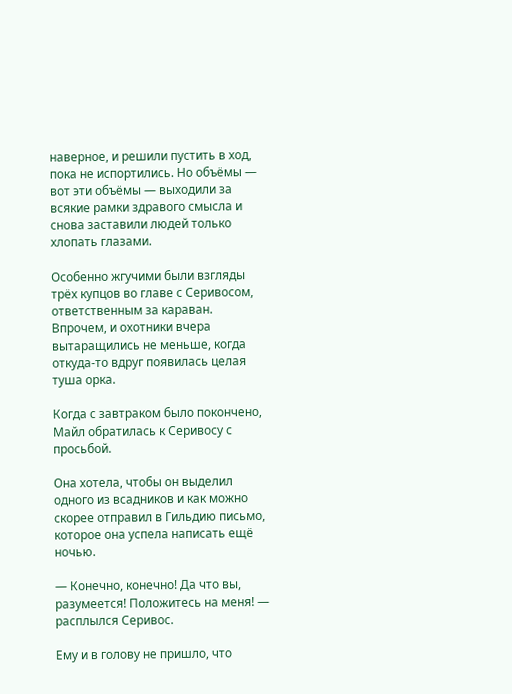наверное, и решили пустить в ход, пока не испортились. Но объёмы — вот эти объёмы — выходили за всякие рамки здравого смысла и снова заставили людей только хлопать глазами.

Особенно жгучими были взгляды трёх купцов во главе с Серивосом, ответственным за караван. Впрочем, и охотники вчера вытаращились не меньше, когда откуда-то вдруг появилась целая туша орка.

Когда с завтраком было покончено, Майл обратилась к Серивосу с просьбой.

Она хотела, чтобы он выделил одного из всадников и как можно скорее отправил в Гильдию письмо, которое она успела написать ещё ночью.

— Конечно, конечно! Да что вы, разумеется! Положитесь на меня! — расплылся Серивос.

Ему и в голову не пришло, что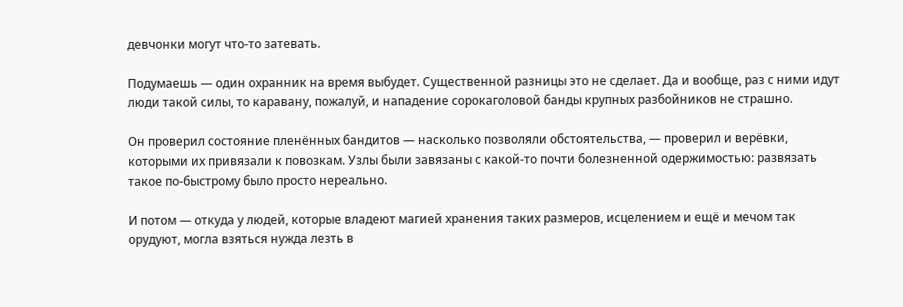девчонки могут что-то затевать.

Подумаешь — один охранник на время выбудет. Существенной разницы это не сделает. Да и вообще, раз с ними идут люди такой силы, то каравану, пожалуй, и нападение сорокаголовой банды крупных разбойников не страшно.

Он проверил состояние пленённых бандитов — насколько позволяли обстоятельства, — проверил и верёвки, которыми их привязали к повозкам. Узлы были завязаны с какой-то почти болезненной одержимостью: развязать такое по-быстрому было просто нереально.

И потом — откуда у людей, которые владеют магией хранения таких размеров, исцелением и ещё и мечом так орудуют, могла взяться нужда лезть в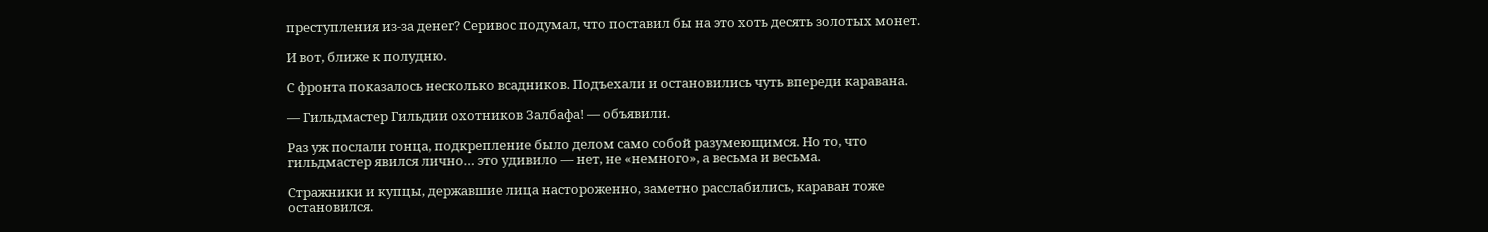преступления из-за денег? Серивос подумал, что поставил бы на это хоть десять золотых монет.

И вот, ближе к полудню.

С фронта показалось несколько всадников. Подъехали и остановились чуть впереди каравана.

— Гильдмастер Гильдии охотников Залбафа! — объявили.

Раз уж послали гонца, подкрепление было делом само собой разумеющимся. Но то, что гильдмастер явился лично… это удивило — нет, не «немного», а весьма и весьма.

Стражники и купцы, державшие лица настороженно, заметно расслабились, караван тоже остановился.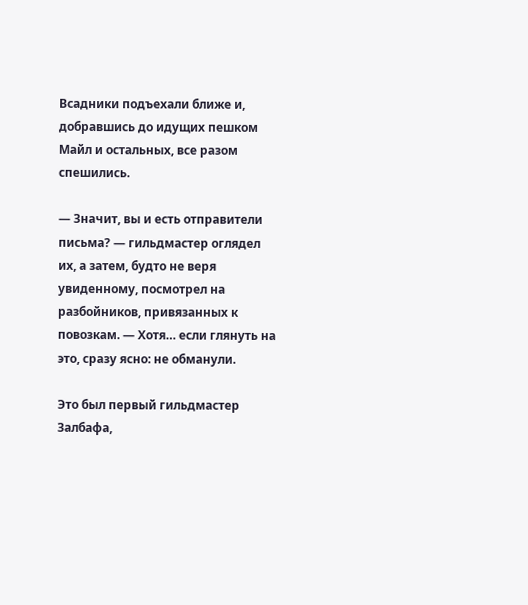Всадники подъехали ближе и, добравшись до идущих пешком Майл и остальных, все разом спешились.

— Значит, вы и есть отправители письма? — гильдмастер оглядел их, а затем, будто не веря увиденному, посмотрел на разбойников, привязанных к повозкам. — Хотя… если глянуть на это, сразу ясно: не обманули.

Это был первый гильдмастер Залбафа,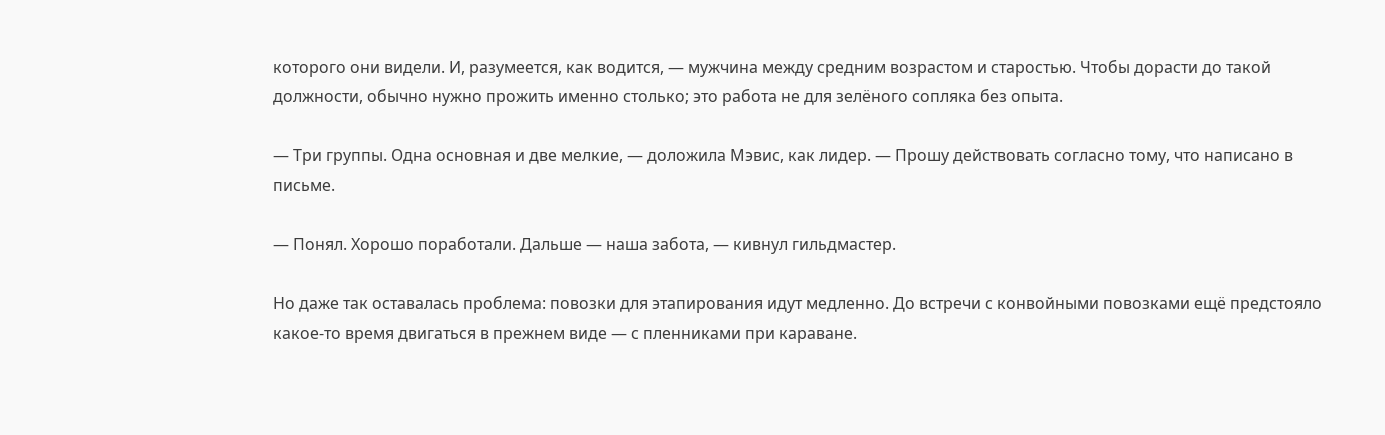которого они видели. И, разумеется, как водится, — мужчина между средним возрастом и старостью. Чтобы дорасти до такой должности, обычно нужно прожить именно столько; это работа не для зелёного сопляка без опыта.

— Три группы. Одна основная и две мелкие, — доложила Мэвис, как лидер. — Прошу действовать согласно тому, что написано в письме.

— Понял. Хорошо поработали. Дальше — наша забота, — кивнул гильдмастер.

Но даже так оставалась проблема: повозки для этапирования идут медленно. До встречи с конвойными повозками ещё предстояло какое-то время двигаться в прежнем виде — с пленниками при караване.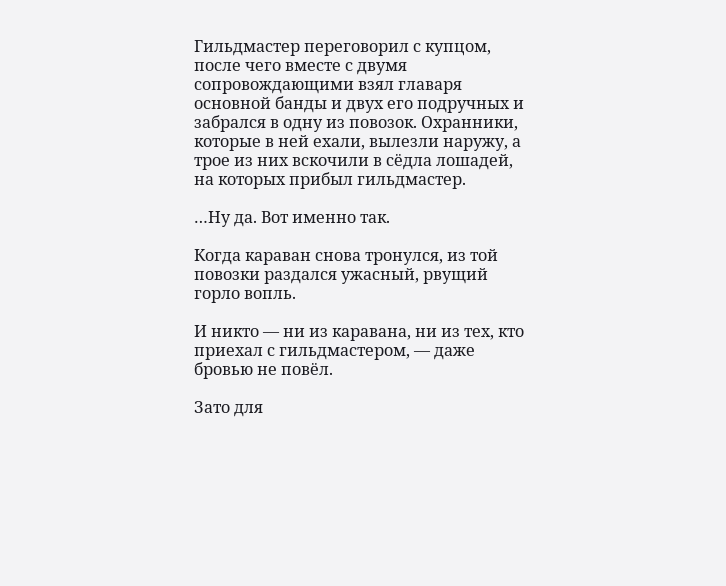Гильдмастер переговорил с купцом, после чего вместе с двумя сопровождающими взял главаря основной банды и двух его подручных и забрался в одну из повозок. Охранники, которые в ней ехали, вылезли наружу, а трое из них вскочили в сёдла лошадей, на которых прибыл гильдмастер.

…Ну да. Вот именно так.

Когда караван снова тронулся, из той повозки раздался ужасный, рвущий горло вопль.

И никто — ни из каравана, ни из тех, кто приехал с гильдмастером, — даже бровью не повёл.

Зато для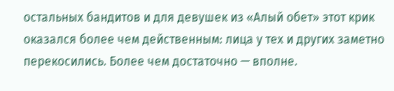остальных бандитов и для девушек из «Алый обет» этот крик оказался более чем действенным: лица у тех и других заметно перекосились. Более чем достаточно — вполне.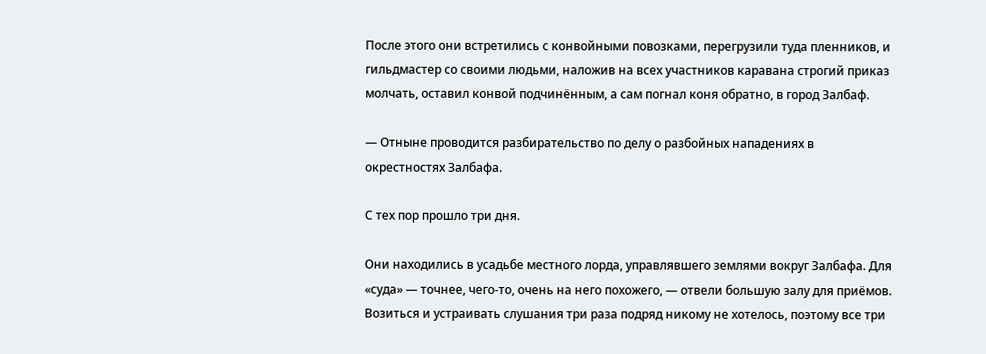После этого они встретились с конвойными повозками, перегрузили туда пленников, и гильдмастер со своими людьми, наложив на всех участников каравана строгий приказ молчать, оставил конвой подчинённым, а сам погнал коня обратно, в город Залбаф.

— Отныне проводится разбирательство по делу о разбойных нападениях в окрестностях Залбафа.

С тех пор прошло три дня.

Они находились в усадьбе местного лорда, управлявшего землями вокруг Залбафа. Для «суда» — точнее, чего-то, очень на него похожего, — отвели большую залу для приёмов. Возиться и устраивать слушания три раза подряд никому не хотелось, поэтому все три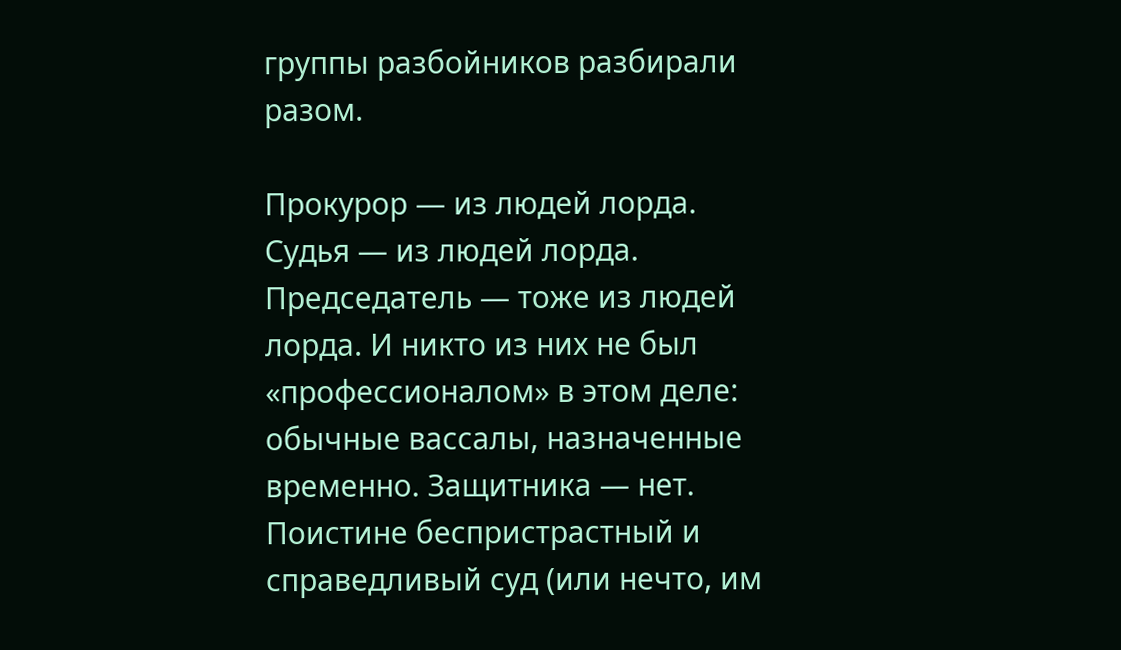группы разбойников разбирали разом.

Прокурор — из людей лорда. Судья — из людей лорда. Председатель — тоже из людей лорда. И никто из них не был «профессионалом» в этом деле: обычные вассалы, назначенные временно. Защитника — нет. Поистине беспристрастный и справедливый суд (или нечто, им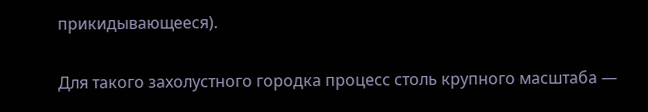прикидывающееся).

Для такого захолустного городка процесс столь крупного масштаба —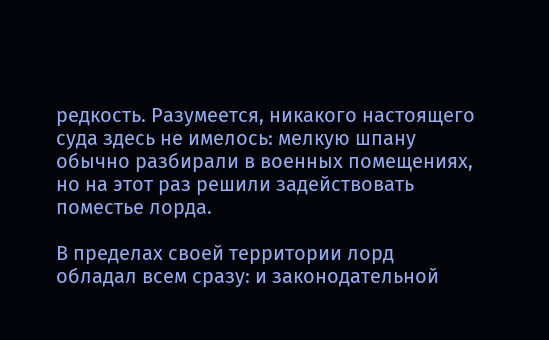редкость. Разумеется, никакого настоящего суда здесь не имелось: мелкую шпану обычно разбирали в военных помещениях, но на этот раз решили задействовать поместье лорда.

В пределах своей территории лорд обладал всем сразу: и законодательной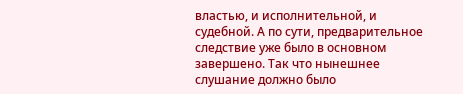властью, и исполнительной, и судебной. А по сути, предварительное следствие уже было в основном завершено. Так что нынешнее слушание должно было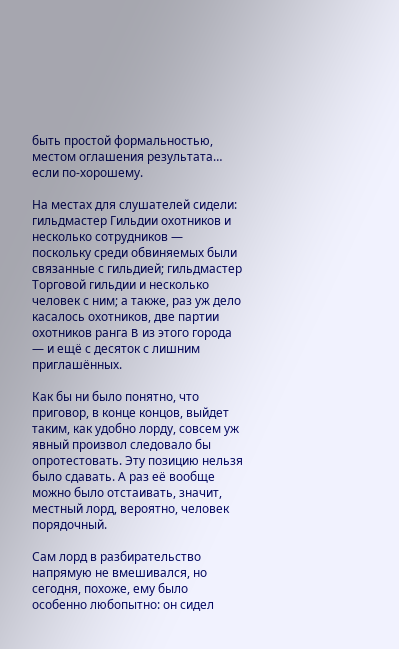быть простой формальностью, местом оглашения результата… если по-хорошему.

На местах для слушателей сидели: гильдмастер Гильдии охотников и несколько сотрудников — поскольку среди обвиняемых были связанные с гильдией; гильдмастер Торговой гильдии и несколько человек с ним; а также, раз уж дело касалось охотников, две партии охотников ранга B из этого города — и ещё с десяток с лишним приглашённых.

Как бы ни было понятно, что приговор, в конце концов, выйдет таким, как удобно лорду, совсем уж явный произвол следовало бы опротестовать. Эту позицию нельзя было сдавать. А раз её вообще можно было отстаивать, значит, местный лорд, вероятно, человек порядочный.

Сам лорд в разбирательство напрямую не вмешивался, но сегодня, похоже, ему было особенно любопытно: он сидел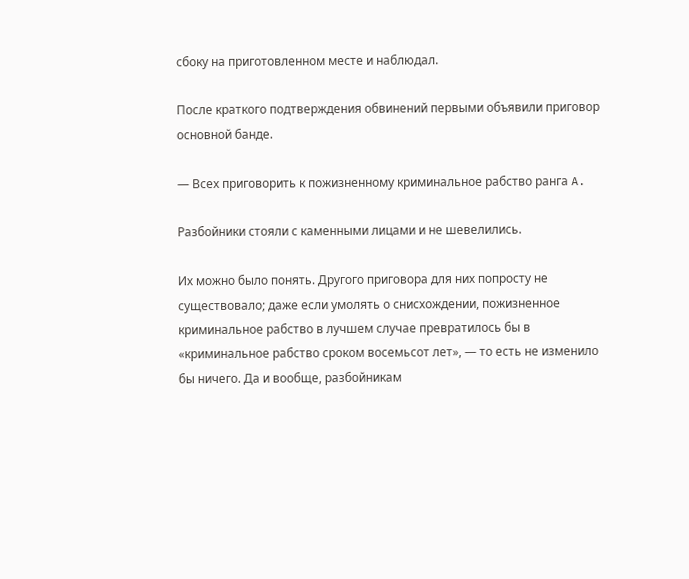сбоку на приготовленном месте и наблюдал.

После краткого подтверждения обвинений первыми объявили приговор основной банде.

— Всех приговорить к пожизненному криминальное рабство ранга A.

Разбойники стояли с каменными лицами и не шевелились.

Их можно было понять. Другого приговора для них попросту не существовало; даже если умолять о снисхождении, пожизненное криминальное рабство в лучшем случае превратилось бы в «криминальное рабство сроком восемьсот лет», — то есть не изменило бы ничего. Да и вообще, разбойникам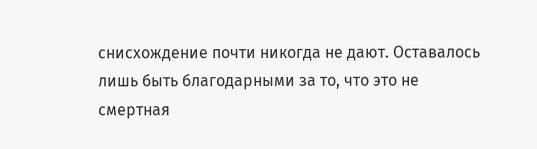снисхождение почти никогда не дают. Оставалось лишь быть благодарными за то, что это не смертная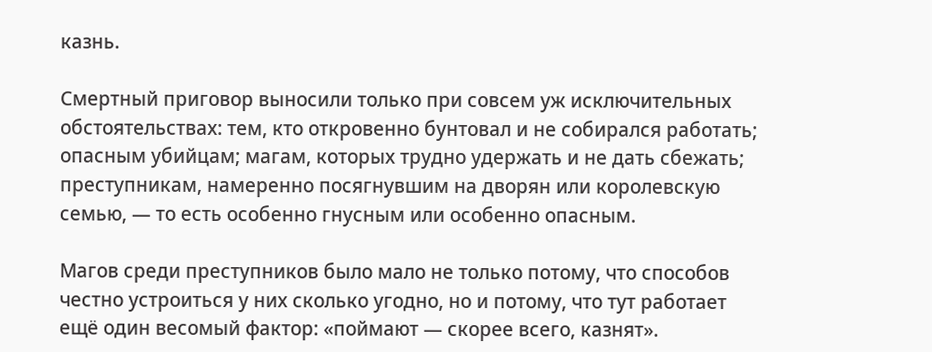казнь.

Смертный приговор выносили только при совсем уж исключительных обстоятельствах: тем, кто откровенно бунтовал и не собирался работать; опасным убийцам; магам, которых трудно удержать и не дать сбежать; преступникам, намеренно посягнувшим на дворян или королевскую семью, — то есть особенно гнусным или особенно опасным.

Магов среди преступников было мало не только потому, что способов честно устроиться у них сколько угодно, но и потому, что тут работает ещё один весомый фактор: «поймают — скорее всего, казнят».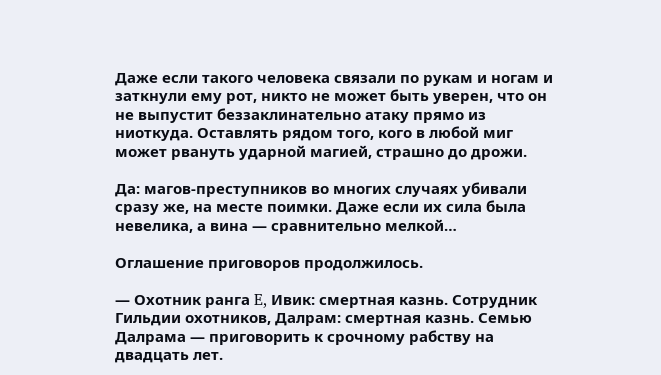Даже если такого человека связали по рукам и ногам и заткнули ему рот, никто не может быть уверен, что он не выпустит беззаклинательно атаку прямо из ниоткуда. Оставлять рядом того, кого в любой миг может рвануть ударной магией, страшно до дрожи.

Да: магов-преступников во многих случаях убивали сразу же, на месте поимки. Даже если их сила была невелика, а вина — сравнительно мелкой…

Оглашение приговоров продолжилось.

— Охотник ранга E, Ивик: смертная казнь. Сотрудник Гильдии охотников, Далрам: смертная казнь. Семью Далрама — приговорить к срочному рабству на двадцать лет.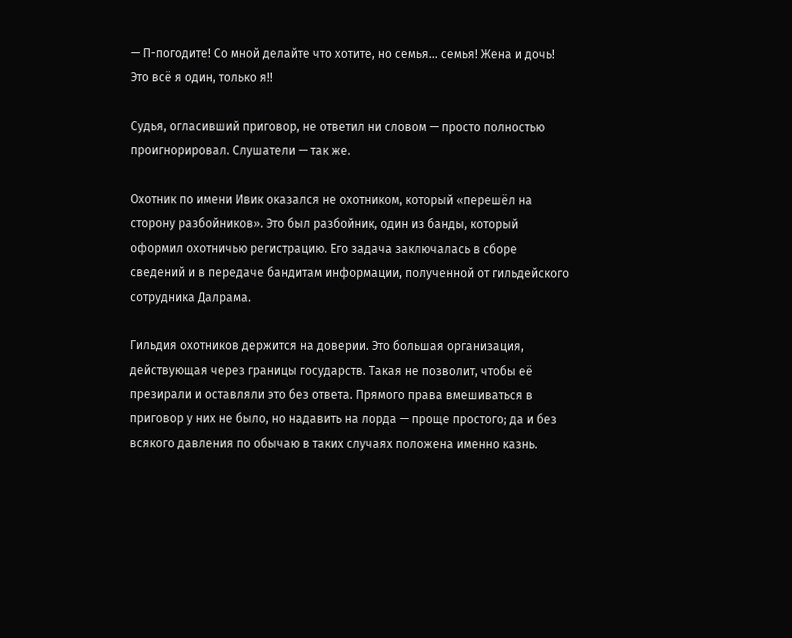— П-погодите! Со мной делайте что хотите, но семья… семья! Жена и дочь! Это всё я один, только я!!

Судья, огласивший приговор, не ответил ни словом — просто полностью проигнорировал. Слушатели — так же.

Охотник по имени Ивик оказался не охотником, который «перешёл на сторону разбойников». Это был разбойник, один из банды, который оформил охотничью регистрацию. Его задача заключалась в сборе сведений и в передаче бандитам информации, полученной от гильдейского сотрудника Далрама.

Гильдия охотников держится на доверии. Это большая организация, действующая через границы государств. Такая не позволит, чтобы её презирали и оставляли это без ответа. Прямого права вмешиваться в приговор у них не было, но надавить на лорда — проще простого; да и без всякого давления по обычаю в таких случаях положена именно казнь.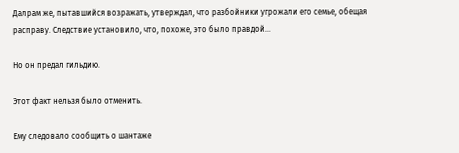Далрам же, пытавшийся возражать, утверждал, что разбойники угрожали его семье, обещая расправу. Следствие установило, что, похоже, это было правдой…

Но он предал гильдию.

Этот факт нельзя было отменить.

Ему следовало сообщить о шантаже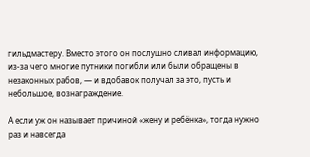гильдмастеру. Вместо этого он послушно сливал информацию, из-за чего многие путники погибли или были обращены в незаконных рабов, — и вдобавок получал за это, пусть и небольшое, вознаграждение.

А если уж он называет причиной «жену и ребёнка», тогда нужно раз и навсегда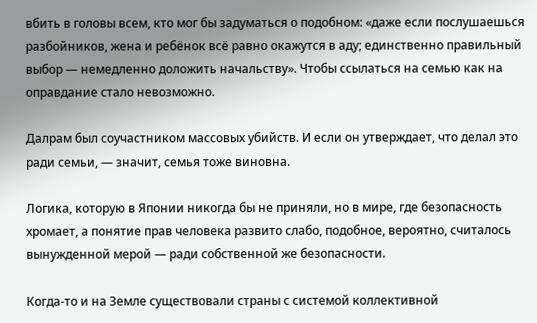вбить в головы всем, кто мог бы задуматься о подобном: «даже если послушаешься разбойников, жена и ребёнок всё равно окажутся в аду; единственно правильный выбор — немедленно доложить начальству». Чтобы ссылаться на семью как на оправдание стало невозможно.

Далрам был соучастником массовых убийств. И если он утверждает, что делал это ради семьи, — значит, семья тоже виновна.

Логика, которую в Японии никогда бы не приняли, но в мире, где безопасность хромает, а понятие прав человека развито слабо, подобное, вероятно, считалось вынужденной мерой — ради собственной же безопасности.

Когда-то и на Земле существовали страны с системой коллективной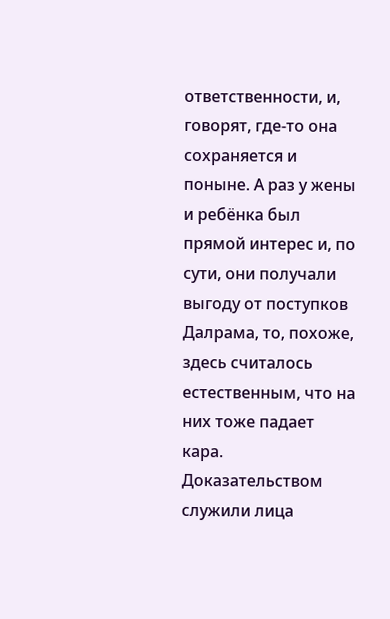ответственности, и, говорят, где-то она сохраняется и поныне. А раз у жены и ребёнка был прямой интерес и, по сути, они получали выгоду от поступков Далрама, то, похоже, здесь считалось естественным, что на них тоже падает кара. Доказательством служили лица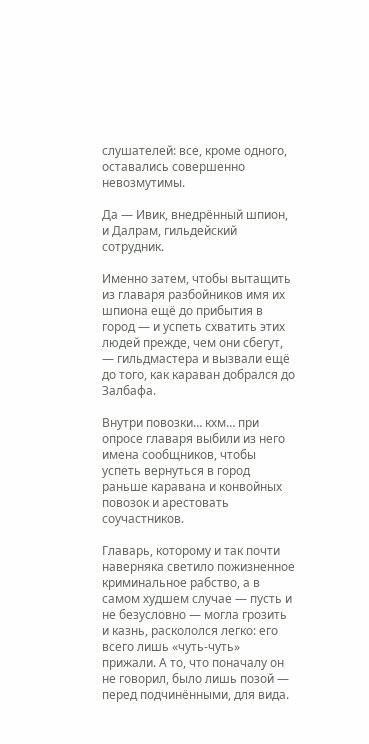слушателей: все, кроме одного, оставались совершенно невозмутимы.

Да — Ивик, внедрённый шпион, и Далрам, гильдейский сотрудник.

Именно затем, чтобы вытащить из главаря разбойников имя их шпиона ещё до прибытия в город — и успеть схватить этих людей прежде, чем они сбегут, — гильдмастера и вызвали ещё до того, как караван добрался до Залбафа.

Внутри повозки… кхм… при опросе главаря выбили из него имена сообщников, чтобы успеть вернуться в город раньше каравана и конвойных повозок и арестовать соучастников.

Главарь, которому и так почти наверняка светило пожизненное криминальное рабство, а в самом худшем случае — пусть и не безусловно — могла грозить и казнь, раскололся легко: его всего лишь «чуть-чуть» прижали. А то, что поначалу он не говорил, было лишь позой — перед подчинёнными, для вида.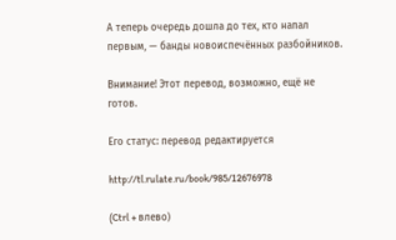А теперь очередь дошла до тех, кто напал первым, — банды новоиспечённых разбойников.

Внимание! Этот перевод, возможно, ещё не готов.

Его статус: перевод редактируется

http://tl.rulate.ru/book/985/12676978

(Ctrl + влево)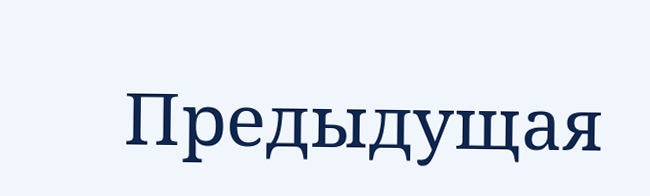Предыдущая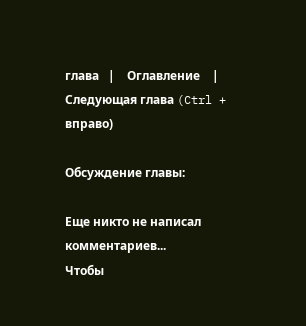глава   |    Оглавление    |   Следующая глава (Ctrl + вправо)

Обсуждение главы:

Еще никто не написал комментариев...
Чтобы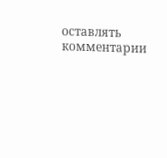оставлять комментарии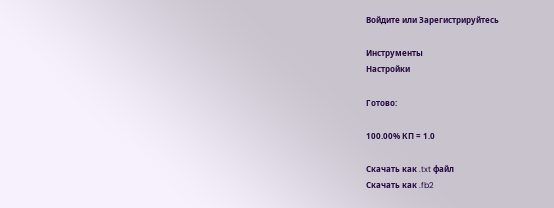Войдите или Зарегистрируйтесь

Инструменты
Настройки

Готово:

100.00% КП = 1.0

Скачать как .txt файл
Скачать как .fb2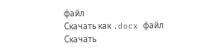файл
Скачать как .docx файл
Скачать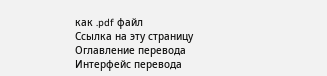как .pdf файл
Ссылка на эту страницу
Оглавление перевода
Интерфейс перевода